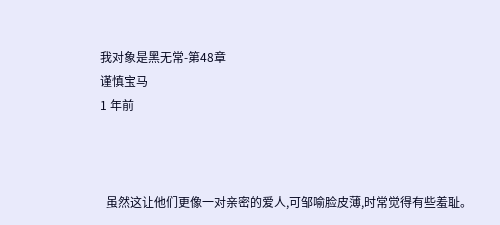我对象是黑无常-第48章
谨慎宝马
1 年前



  虽然这让他们更像一对亲密的爱人,可邹喻脸皮薄,时常觉得有些羞耻。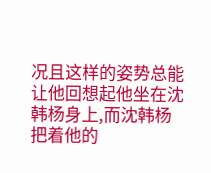况且这样的姿势总能让他回想起他坐在沈韩杨身上,而沈韩杨把着他的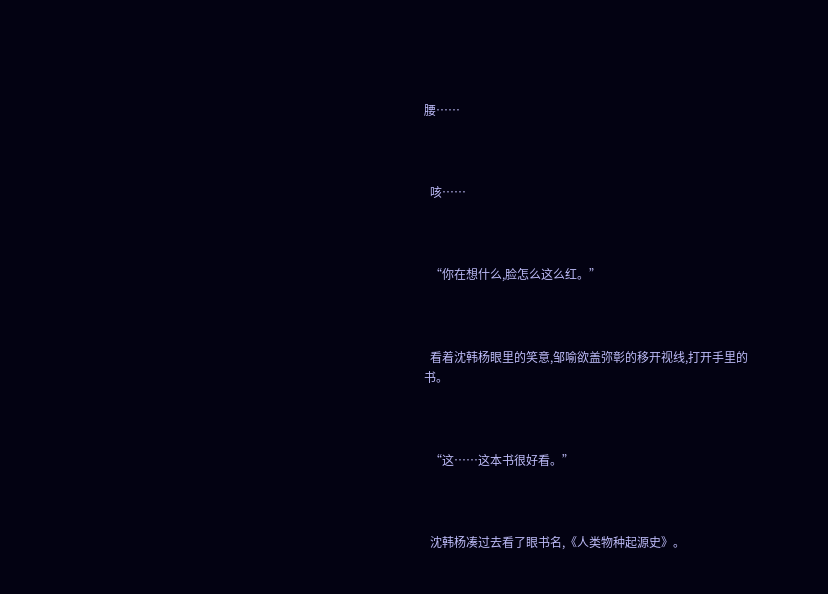腰……



  咳……



  “你在想什么,脸怎么这么红。”



  看着沈韩杨眼里的笑意,邹喻欲盖弥彰的移开视线,打开手里的书。



  “这……这本书很好看。”



  沈韩杨凑过去看了眼书名,《人类物种起源史》。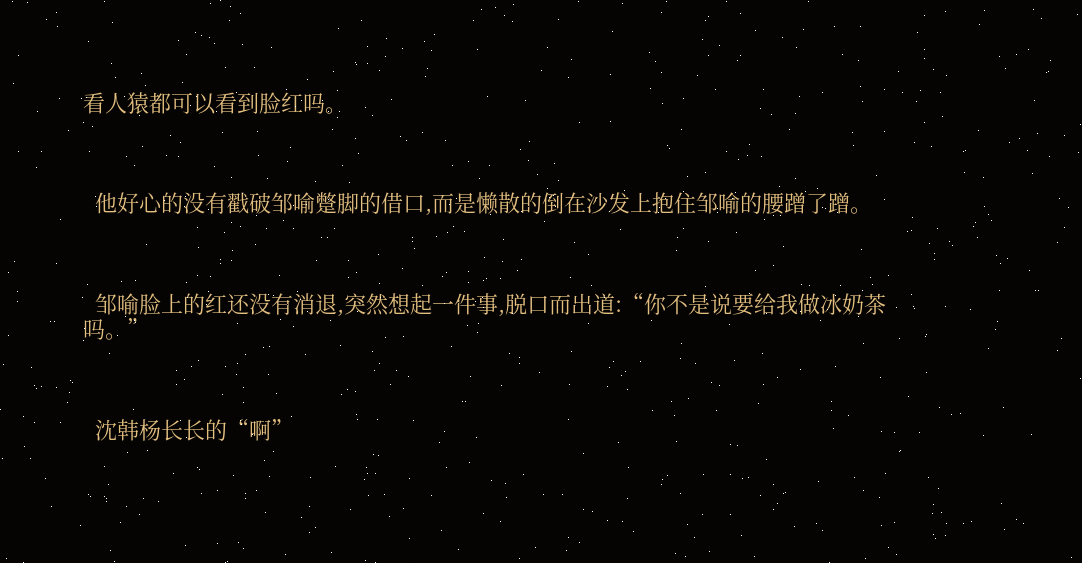看人猿都可以看到脸红吗。



  他好心的没有戳破邹喻蹩脚的借口,而是懒散的倒在沙发上抱住邹喻的腰蹭了蹭。



  邹喻脸上的红还没有消退,突然想起一件事,脱口而出道:“你不是说要给我做冰奶茶吗。”



  沈韩杨长长的“啊”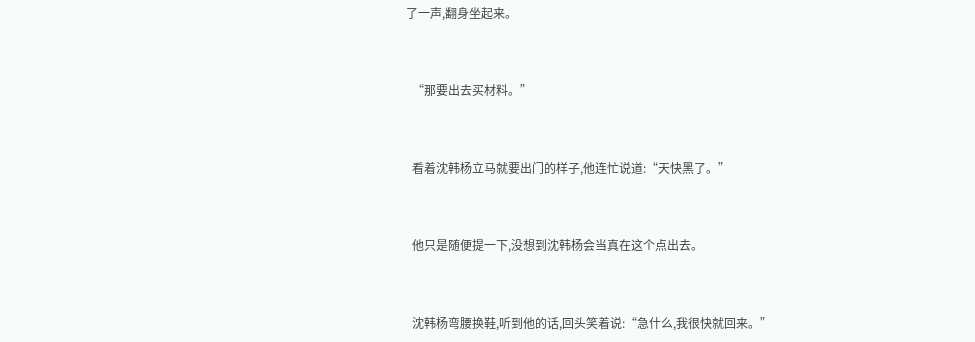了一声,翻身坐起来。



  “那要出去买材料。”



  看着沈韩杨立马就要出门的样子,他连忙说道:“天快黑了。”



  他只是随便提一下,没想到沈韩杨会当真在这个点出去。



  沈韩杨弯腰换鞋,听到他的话,回头笑着说:“急什么,我很快就回来。”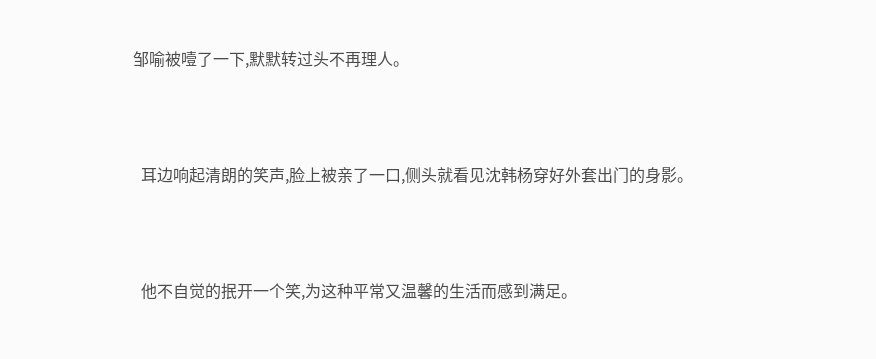邹喻被噎了一下,默默转过头不再理人。



  耳边响起清朗的笑声,脸上被亲了一口,侧头就看见沈韩杨穿好外套出门的身影。



  他不自觉的抿开一个笑,为这种平常又温馨的生活而感到满足。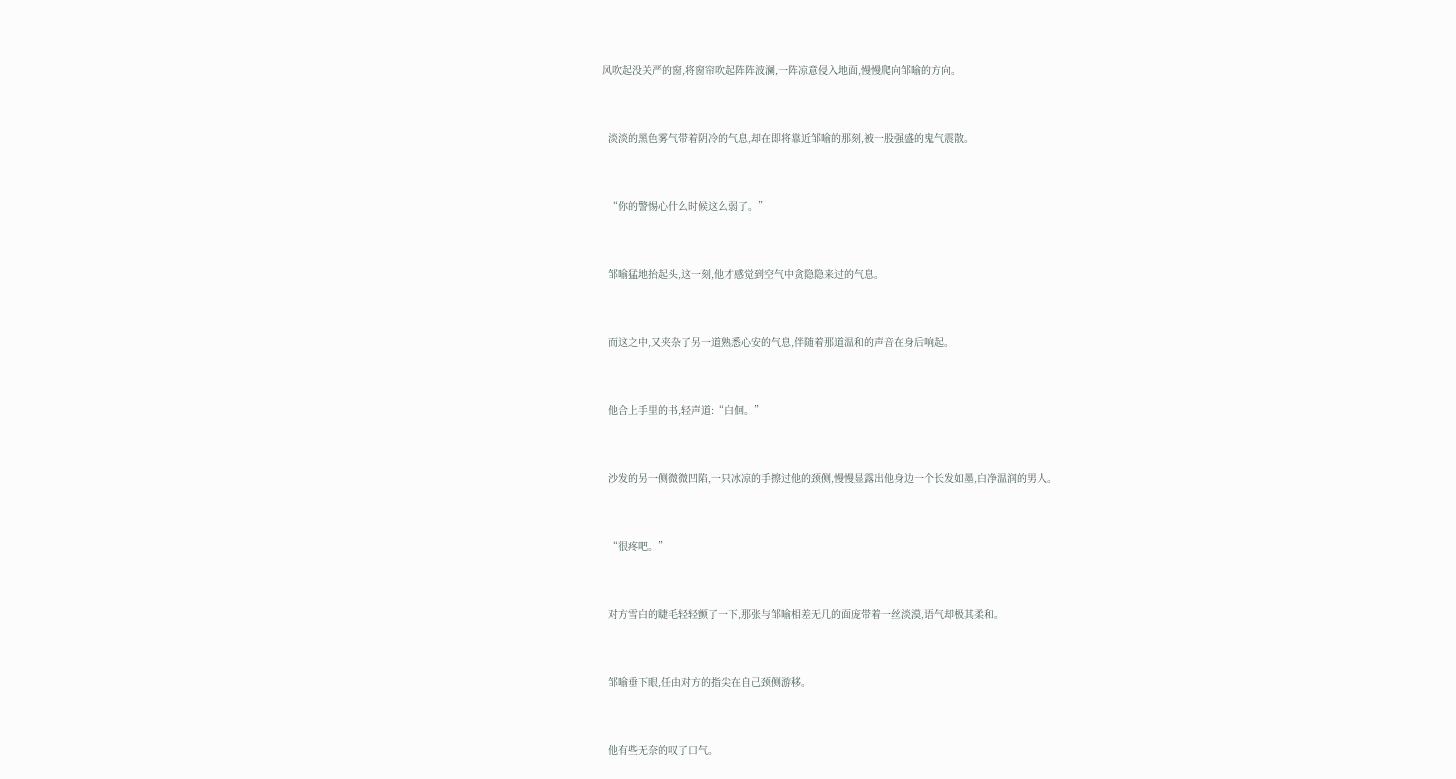风吹起没关严的窗,将窗帘吹起阵阵波澜,一阵凉意侵入地面,慢慢爬向邹喻的方向。



  淡淡的黑色雾气带着阴冷的气息,却在即将靠近邹喻的那刻,被一股强盛的鬼气震散。



  “你的警惕心什么时候这么弱了。”



  邹喻猛地抬起头,这一刻,他才感觉到空气中贪隐隐来过的气息。



  而这之中,又夹杂了另一道熟悉心安的气息,伴随着那道温和的声音在身后响起。



  他合上手里的书,轻声道:“白佪。”



  沙发的另一侧微微凹陷,一只冰凉的手擦过他的颈侧,慢慢显露出他身边一个长发如墨,白净温润的男人。



  “很疼吧。”



  对方雪白的睫毛轻轻颤了一下,那张与邹喻相差无几的面庞带着一丝淡漠,语气却极其柔和。



  邹喻垂下眼,任由对方的指尖在自己颈侧游移。



  他有些无奈的叹了口气。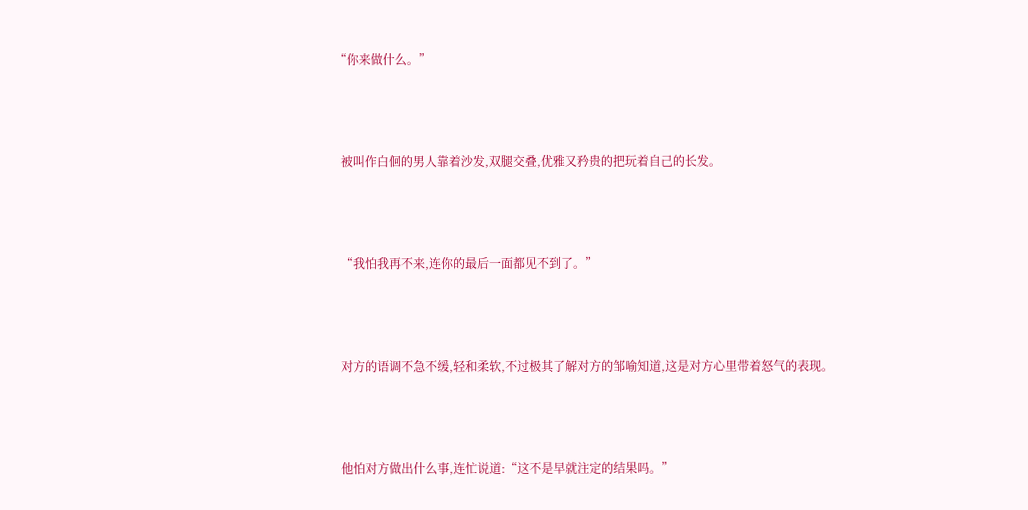“你来做什么。”



  被叫作白佪的男人靠着沙发,双腿交叠,优雅又矜贵的把玩着自己的长发。



  “我怕我再不来,连你的最后一面都见不到了。”



  对方的语调不急不缓,轻和柔软,不过极其了解对方的邹喻知道,这是对方心里带着怒气的表现。



  他怕对方做出什么事,连忙说道:“这不是早就注定的结果吗。”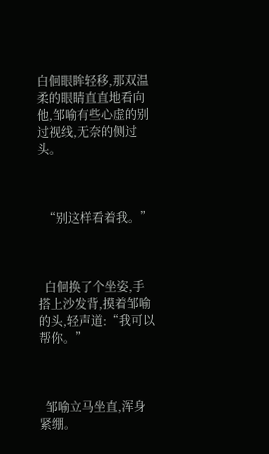白佪眼眸轻移,那双温柔的眼睛直直地看向他,邹喻有些心虚的别过视线,无奈的侧过头。



  “别这样看着我。”



  白佪换了个坐姿,手搭上沙发背,摸着邹喻的头,轻声道:“我可以帮你。”



  邹喻立马坐直,浑身紧绷。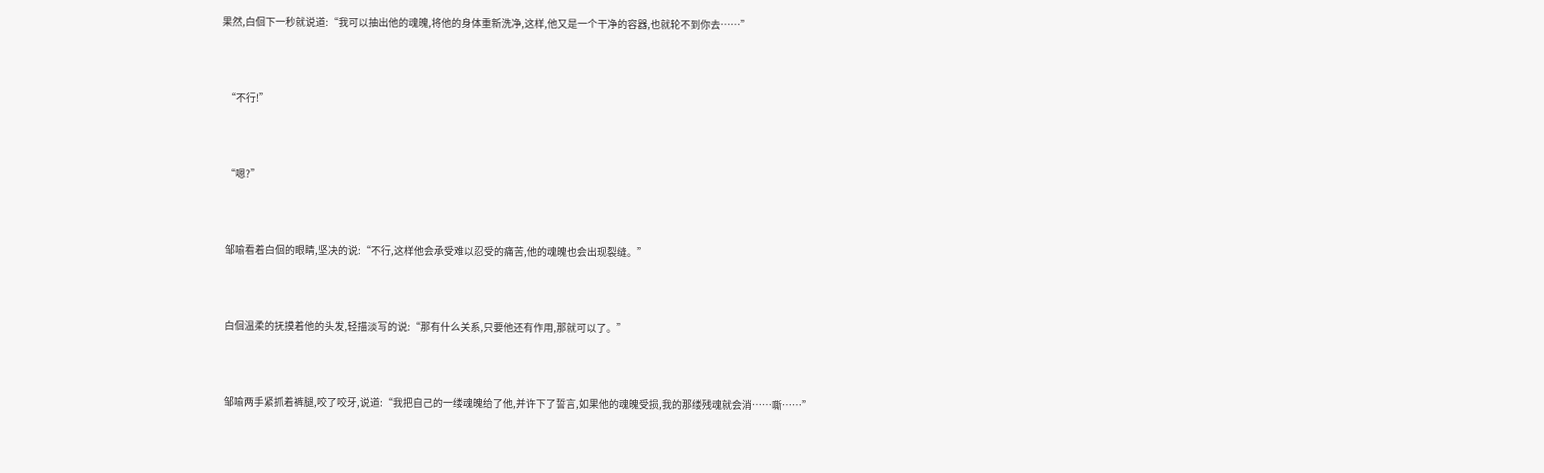果然,白佪下一秒就说道:“我可以抽出他的魂魄,将他的身体重新洗净,这样,他又是一个干净的容器,也就轮不到你去……”



  “不行!”



  “嗯?”



  邹喻看着白佪的眼睛,坚决的说:“不行,这样他会承受难以忍受的痛苦,他的魂魄也会出现裂缝。”



  白佪温柔的抚摸着他的头发,轻描淡写的说:“那有什么关系,只要他还有作用,那就可以了。”



  邹喻两手紧抓着裤腿,咬了咬牙,说道:“我把自己的一缕魂魄给了他,并许下了誓言,如果他的魂魄受损,我的那缕残魂就会消……嘶……”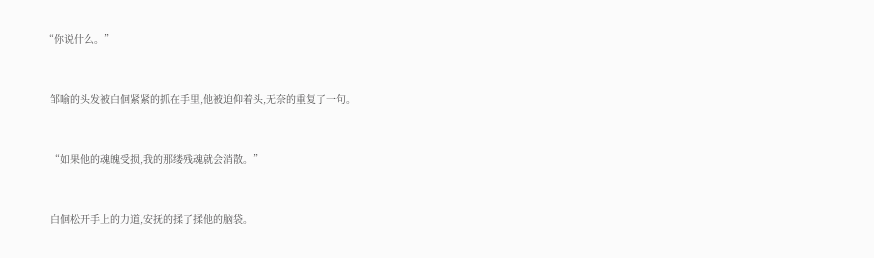“你说什么。”



  邹喻的头发被白佪紧紧的抓在手里,他被迫仰着头,无奈的重复了一句。



  “如果他的魂魄受损,我的那缕残魂就会消散。”



  白佪松开手上的力道,安抚的揉了揉他的脑袋。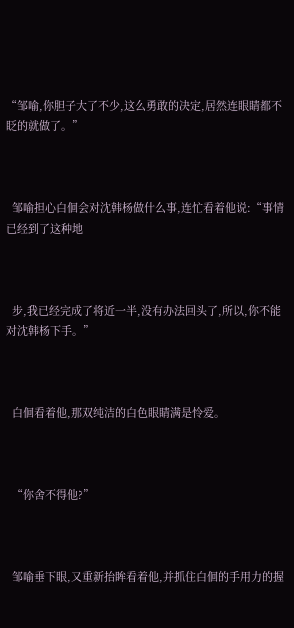“邹喻,你胆子大了不少,这么勇敢的决定,居然连眼睛都不眨的就做了。”



  邹喻担心白佪会对沈韩杨做什么事,连忙看着他说:“事情已经到了这种地



  步,我已经完成了将近一半,没有办法回头了,所以,你不能对沈韩杨下手。”



  白佪看着他,那双纯洁的白色眼睛满是怜爱。



  “你舍不得他?”



  邹喻垂下眼,又重新抬眸看着他,并抓住白佪的手用力的握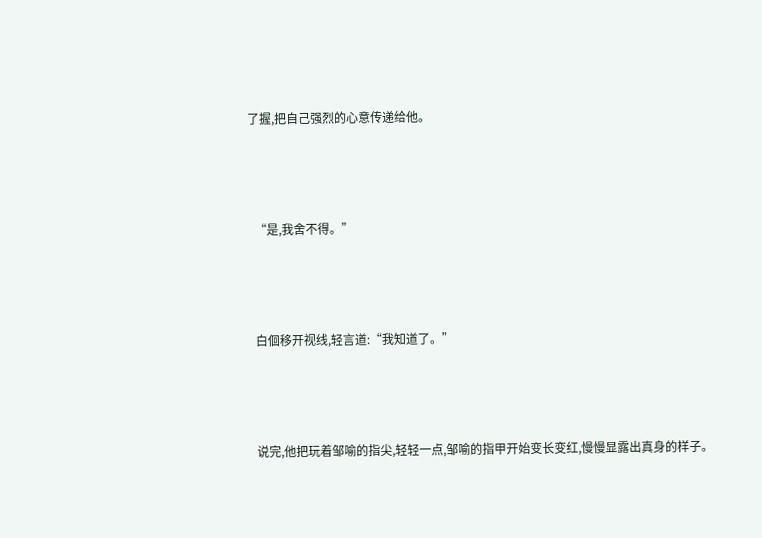了握,把自己强烈的心意传递给他。



  “是,我舍不得。”



  白佪移开视线,轻言道:“我知道了。”



  说完,他把玩着邹喻的指尖,轻轻一点,邹喻的指甲开始变长变红,慢慢显露出真身的样子。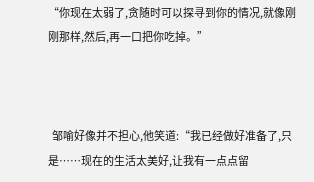“你现在太弱了,贪随时可以探寻到你的情况,就像刚刚那样,然后,再一口把你吃掉。”



  邹喻好像并不担心,他笑道:“我已经做好准备了,只是……现在的生活太美好,让我有一点点留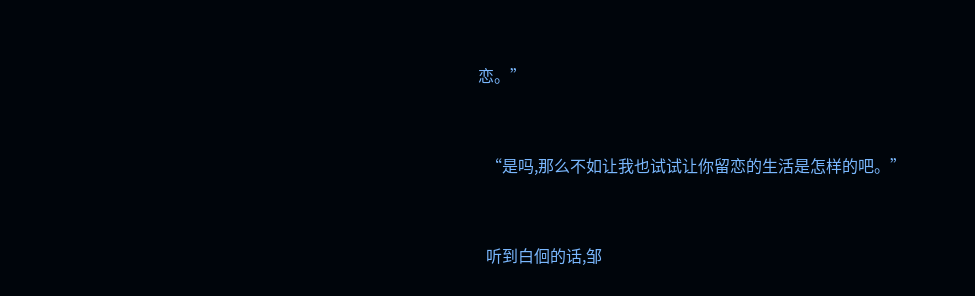恋。”



  “是吗,那么不如让我也试试让你留恋的生活是怎样的吧。”



  听到白佪的话,邹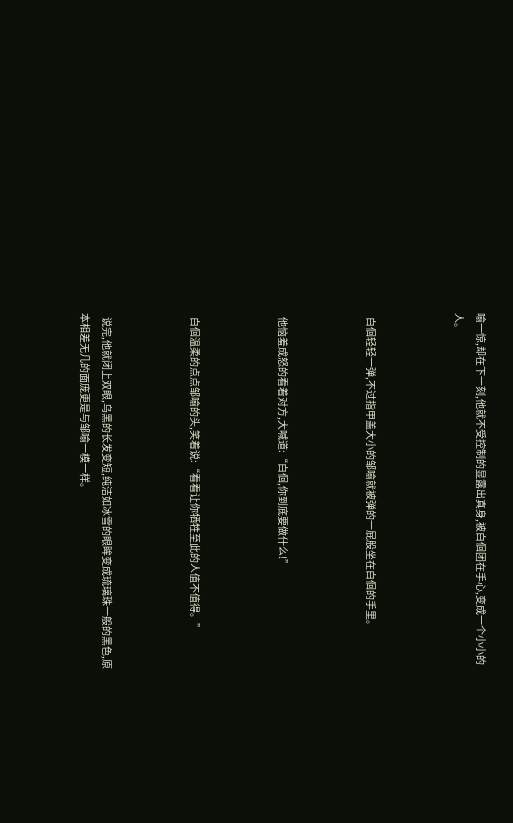喻一惊,却在下一刻,他就不受控制的显露出真身,被白佪团在手心,变成一个小小的人。



  白佪轻轻一弹,不过指甲盖大小的邹喻就被弹的一屁股坐在白佪的手里。



  他恼羞成怒的看着对方,大喊道:“白佪,你到底要做什么!”



  白佪温柔的点点邹喻的头,笑着说:“看看让你牺牲至此的人值不值得。”



  说完,他就闭上双眼,乌黑的长发变短,纯洁如冰雪的眼眸变成琉璃珠一般的黑色,原本相差无几的面庞更是与邹喻一模一样。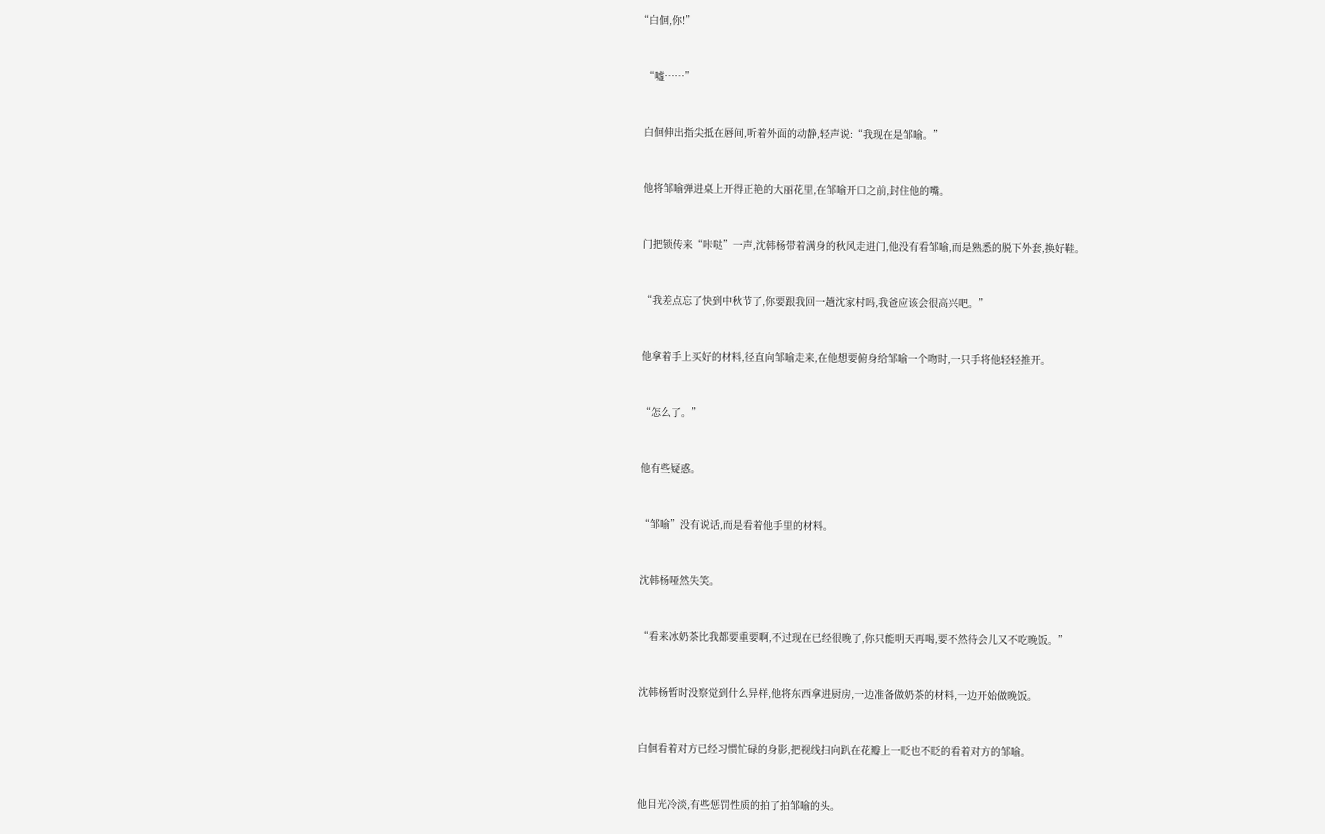“白佪,你!”



  “嘘……”



  白佪伸出指尖抵在唇间,听着外面的动静,轻声说:“我现在是邹喻。”



  他将邹喻弹进桌上开得正艳的大丽花里,在邹喻开口之前,封住他的嘴。



  门把锁传来“咔哒”一声,沈韩杨带着满身的秋风走进门,他没有看邹喻,而是熟悉的脱下外套,换好鞋。



  “我差点忘了快到中秋节了,你要跟我回一趟沈家村吗,我爸应该会很高兴吧。”



  他拿着手上买好的材料,径直向邹喻走来,在他想要俯身给邹喻一个吻时,一只手将他轻轻推开。



  “怎么了。”



  他有些疑惑。



  “邹喻”没有说话,而是看着他手里的材料。



  沈韩杨哑然失笑。



  “看来冰奶茶比我都要重要啊,不过现在已经很晚了,你只能明天再喝,要不然待会儿又不吃晚饭。”



  沈韩杨暂时没察觉到什么异样,他将东西拿进厨房,一边准备做奶茶的材料,一边开始做晚饭。



  白佪看着对方已经习惯忙碌的身影,把视线扫向趴在花瓣上一眨也不眨的看着对方的邹喻。



  他目光冷淡,有些惩罚性质的拍了拍邹喻的头。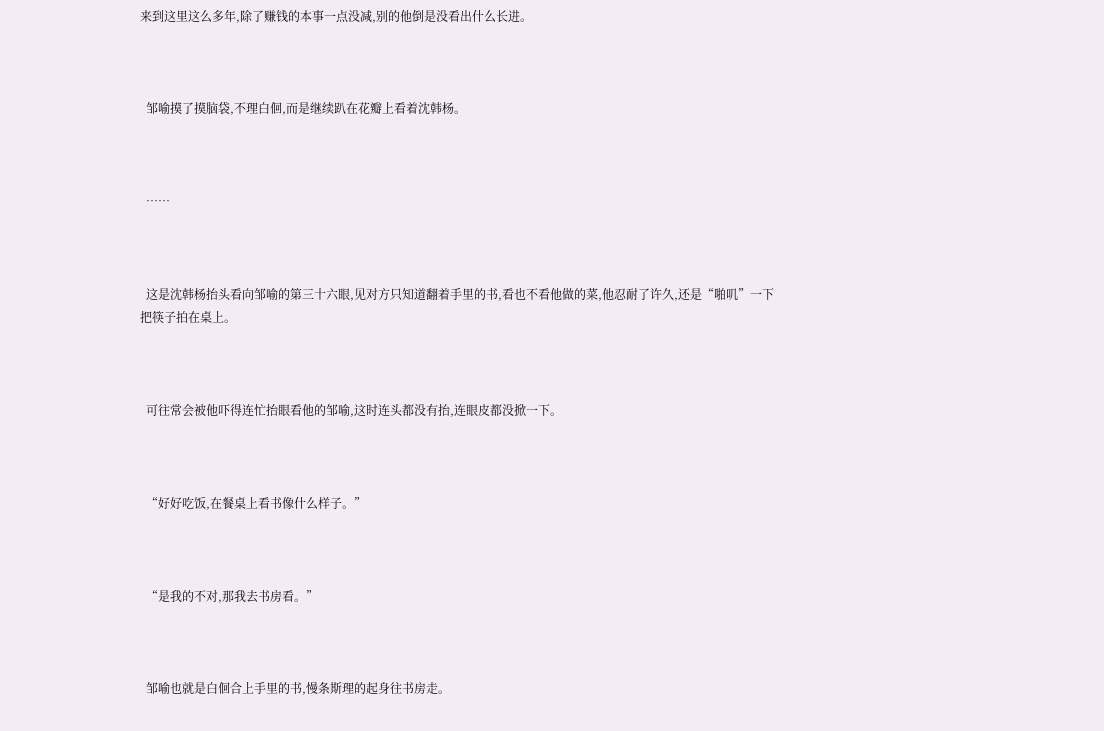来到这里这么多年,除了赚钱的本事一点没减,别的他倒是没看出什么长进。



  邹喻摸了摸脑袋,不理白佪,而是继续趴在花瓣上看着沈韩杨。



  ……



  这是沈韩杨抬头看向邹喻的第三十六眼,见对方只知道翻着手里的书,看也不看他做的菜,他忍耐了许久,还是“啪叽”一下把筷子拍在桌上。



  可往常会被他吓得连忙抬眼看他的邹喻,这时连头都没有抬,连眼皮都没掀一下。



  “好好吃饭,在餐桌上看书像什么样子。”



  “是我的不对,那我去书房看。”



  邹喻也就是白佪合上手里的书,慢条斯理的起身往书房走。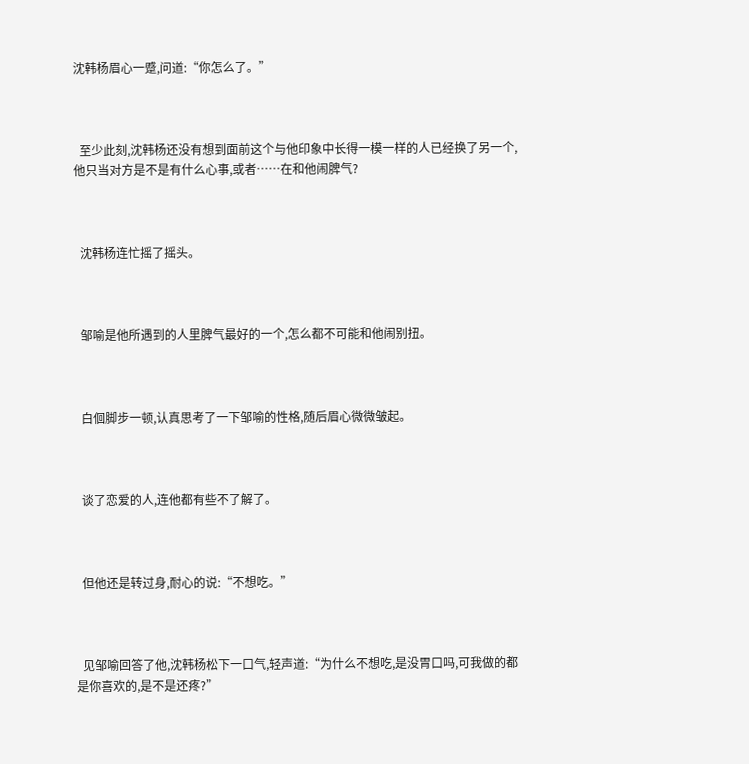沈韩杨眉心一蹙,问道:“你怎么了。”



  至少此刻,沈韩杨还没有想到面前这个与他印象中长得一模一样的人已经换了另一个,他只当对方是不是有什么心事,或者……在和他闹脾气?



  沈韩杨连忙摇了摇头。



  邹喻是他所遇到的人里脾气最好的一个,怎么都不可能和他闹别扭。



  白佪脚步一顿,认真思考了一下邹喻的性格,随后眉心微微皱起。



  谈了恋爱的人,连他都有些不了解了。



  但他还是转过身,耐心的说:“不想吃。”



  见邹喻回答了他,沈韩杨松下一口气,轻声道:“为什么不想吃,是没胃口吗,可我做的都是你喜欢的,是不是还疼?”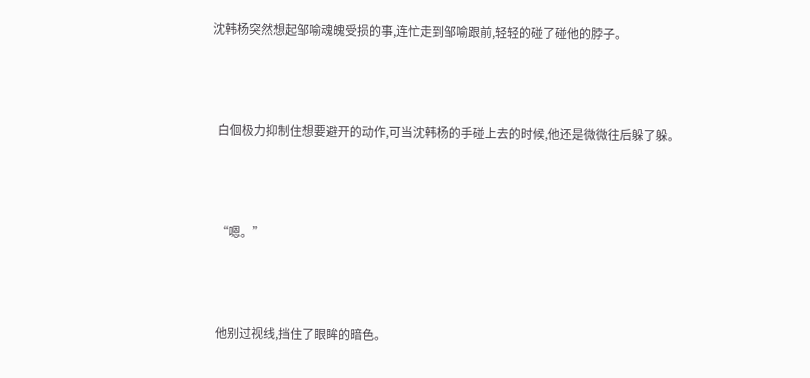沈韩杨突然想起邹喻魂魄受损的事,连忙走到邹喻跟前,轻轻的碰了碰他的脖子。



  白佪极力抑制住想要避开的动作,可当沈韩杨的手碰上去的时候,他还是微微往后躲了躲。



  “嗯。”



  他别过视线,挡住了眼眸的暗色。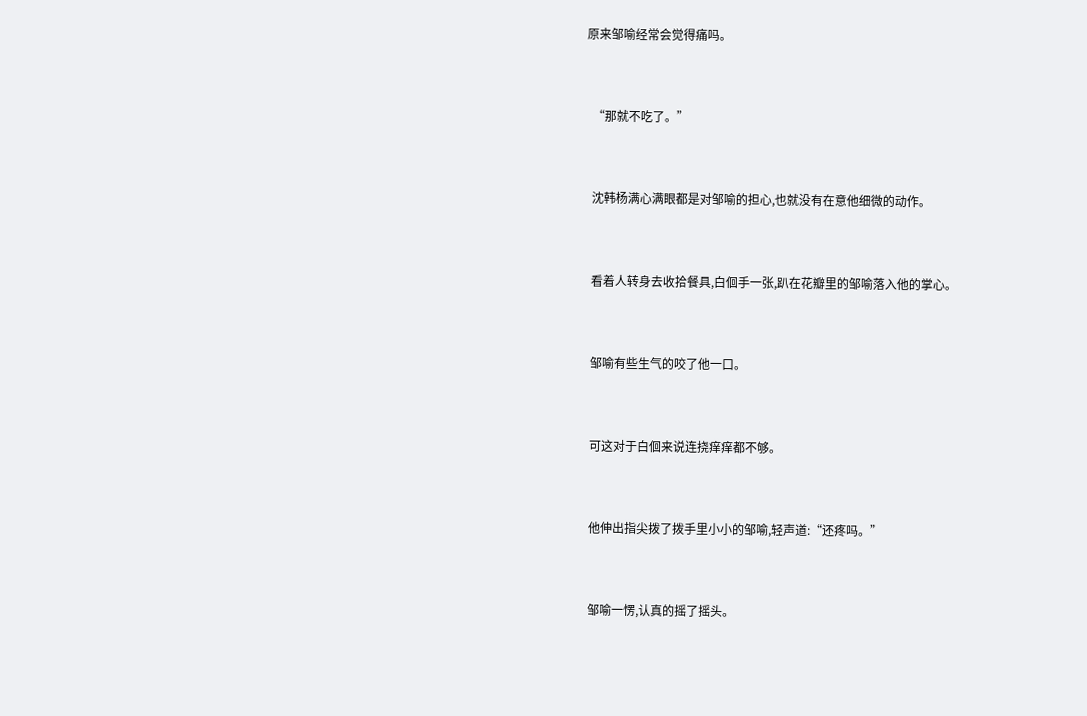原来邹喻经常会觉得痛吗。



  “那就不吃了。”



  沈韩杨满心满眼都是对邹喻的担心,也就没有在意他细微的动作。



  看着人转身去收拾餐具,白佪手一张,趴在花瓣里的邹喻落入他的掌心。



  邹喻有些生气的咬了他一口。



  可这对于白佪来说连挠痒痒都不够。



  他伸出指尖拨了拨手里小小的邹喻,轻声道:“还疼吗。”



  邹喻一愣,认真的摇了摇头。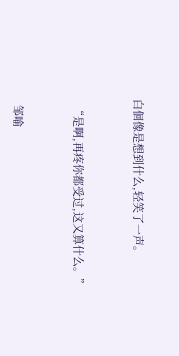白佪像是想到什么,轻笑了一声。



  “是啊,再疼你都受过,这又算什么。”



  邹喻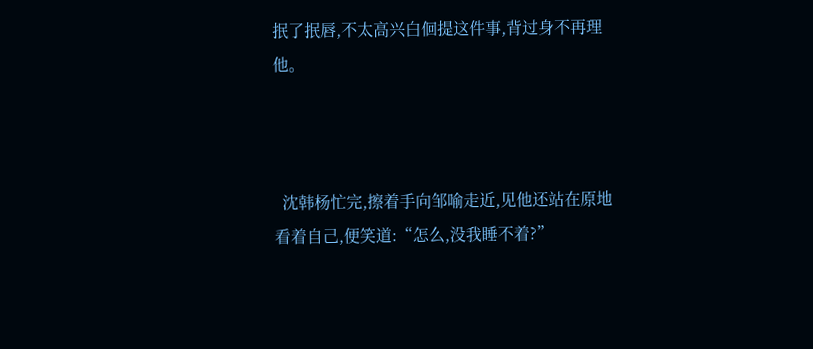抿了抿唇,不太高兴白佪提这件事,背过身不再理他。



  沈韩杨忙完,擦着手向邹喻走近,见他还站在原地看着自己,便笑道:“怎么,没我睡不着?”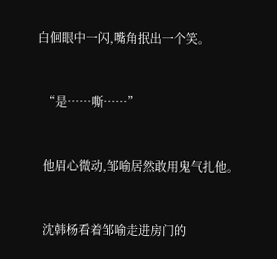白佪眼中一闪,嘴角抿出一个笑。



  “是……嘶……”



  他眉心微动,邹喻居然敢用鬼气扎他。



  沈韩杨看着邹喻走进房门的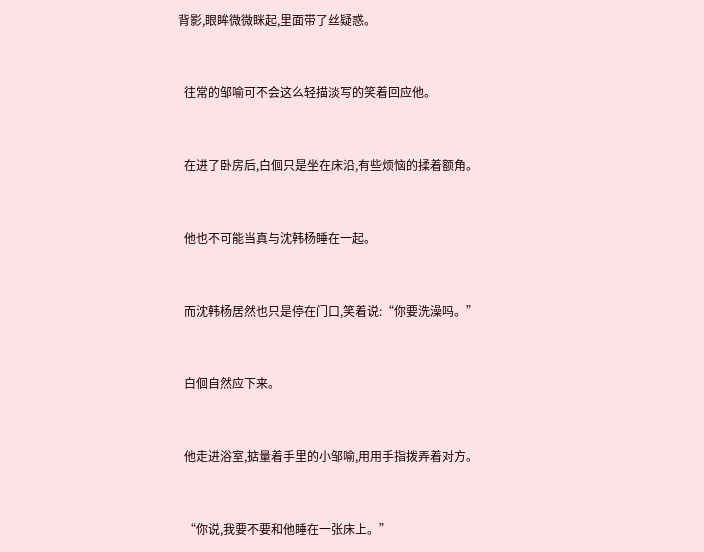背影,眼眸微微眯起,里面带了丝疑惑。



  往常的邹喻可不会这么轻描淡写的笑着回应他。



  在进了卧房后,白佪只是坐在床沿,有些烦恼的揉着额角。



  他也不可能当真与沈韩杨睡在一起。



  而沈韩杨居然也只是停在门口,笑着说:“你要洗澡吗。”



  白佪自然应下来。



  他走进浴室,掂量着手里的小邹喻,用用手指拨弄着对方。



  “你说,我要不要和他睡在一张床上。”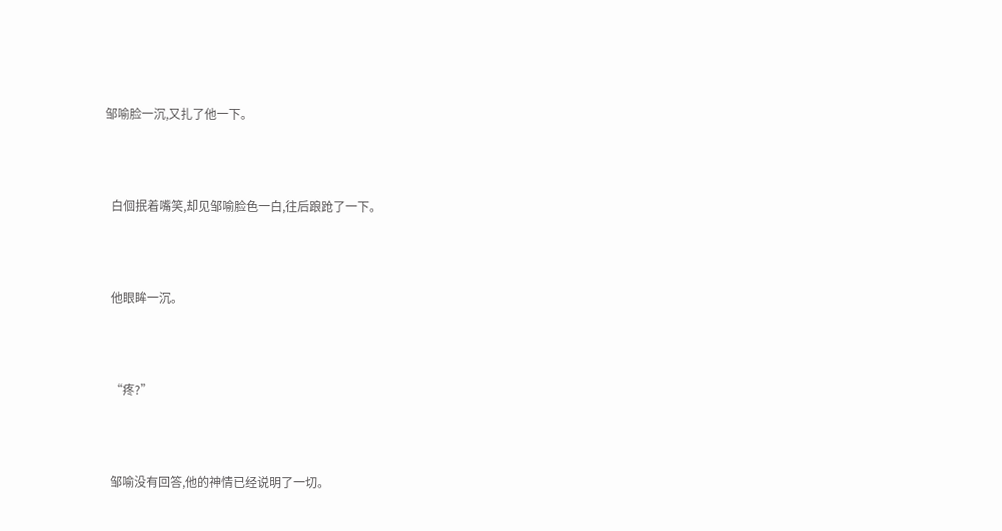邹喻脸一沉,又扎了他一下。



  白佪抿着嘴笑,却见邹喻脸色一白,往后踉跄了一下。



  他眼眸一沉。



  “疼?”



  邹喻没有回答,他的神情已经说明了一切。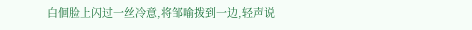白佪脸上闪过一丝冷意,将邹喻拨到一边,轻声说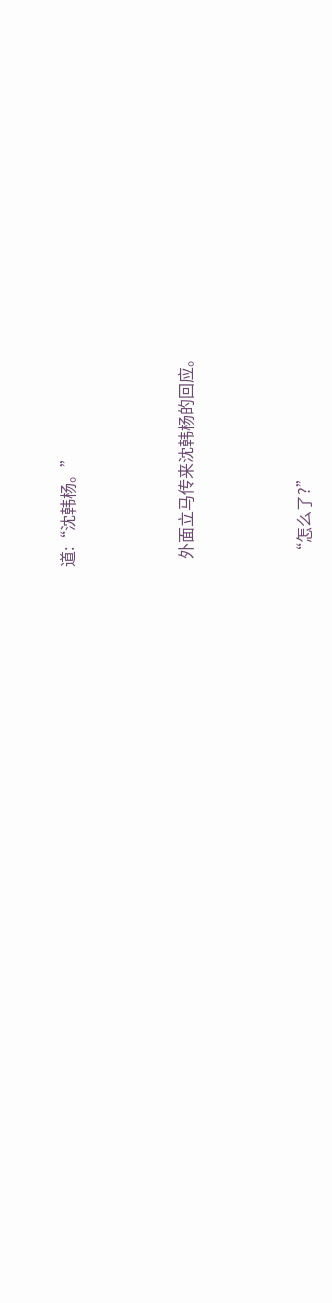道:“沈韩杨。”



  外面立马传来沈韩杨的回应。



  “怎么了?”